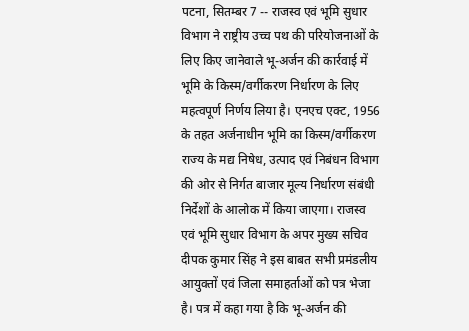पटना, सितम्बर 7 -- राजस्व एवं भूमि सुधार विभाग ने राष्ट्रीय उच्च पथ की परियोजनाओं के लिए किए जानेवाले भू-अर्जन की कार्रवाई में भूमि के किस्म/वर्गीकरण निर्धारण के लिए महत्वपूर्ण निर्णय लिया है। एनएच एक्ट, 1956 के तहत अर्जनाधीन भूमि का किस्म/वर्गीकरण राज्य के मद्य निषेध, उत्पाद एवं निबंधन विभाग की ओर से निर्गत बाजार मूल्य निर्धारण संबंधी निर्देशों के आलोक में किया जाएगा। राजस्व एवं भूमि सुधार विभाग के अपर मुख्य सचिव दीपक कुमार सिंह ने इस बाबत सभी प्रमंडलीय आयुक्तों एवं जिला समाहर्ताओं को पत्र भेजा है। पत्र में कहा गया है कि भू-अर्जन की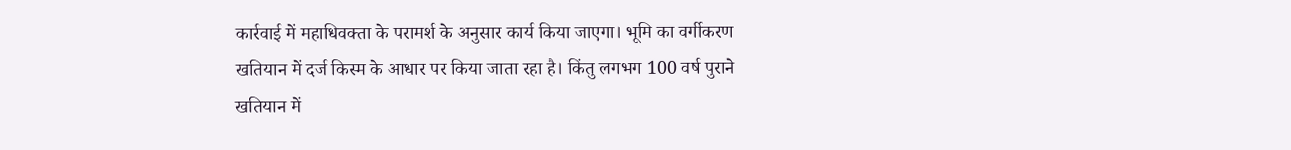कार्रवाई में महाधिवक्ता के परामर्श के अनुसार कार्य किया जाएगा। भूमि का वर्गीकरण खतियान में दर्ज किस्म के आधार पर किया जाता रहा है। किंतु लगभग 100 वर्ष पुराने खतियान में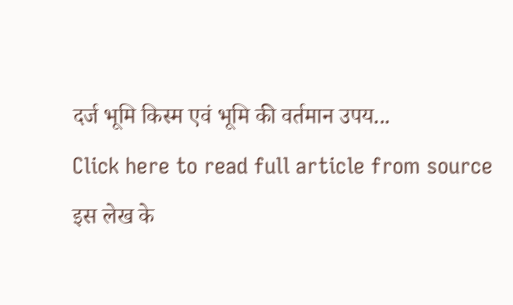दर्ज भूमि किस्म एवं भूमि की वर्तमान उपय...
Click here to read full article from source
इस लेख के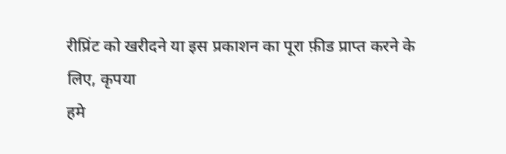रीप्रिंट को खरीदने या इस प्रकाशन का पूरा फ़ीड प्राप्त करने के लिए, कृपया
हमे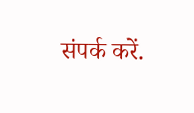संपर्क करें.